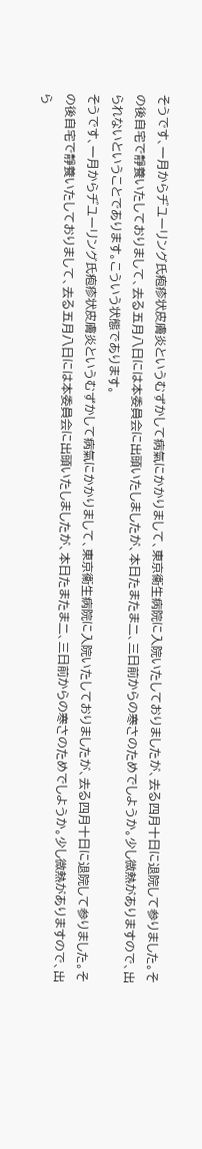そうです、一月からヂユーリング氏疱疹状皮膚炎というむずかして病氣にかかりまして、東京衞生病院に入院いたしておりましたが、去る四月十日に退院して参りました。その後自宅で靜養いたしておりまして、去る五月八日には本委員会に出頭いたしましたが、本日たまたま二、三日前からの寒さのためでしようか。少し微熱がありますので、出られないということであります。こういう状態であります。
そうです、一月からヂユーリング氏疱疹状皮膚炎というむずかして病氣にかかりまして、東京衞生病院に入院いたしておりましたが、去る四月十日に退院して参りました。その後自宅で靜養いたしておりまして、去る五月八日には本委員会に出頭いたしましたが、本日たまたま二、三日前からの寒さのためでしようか。少し微熱がありますので、出ら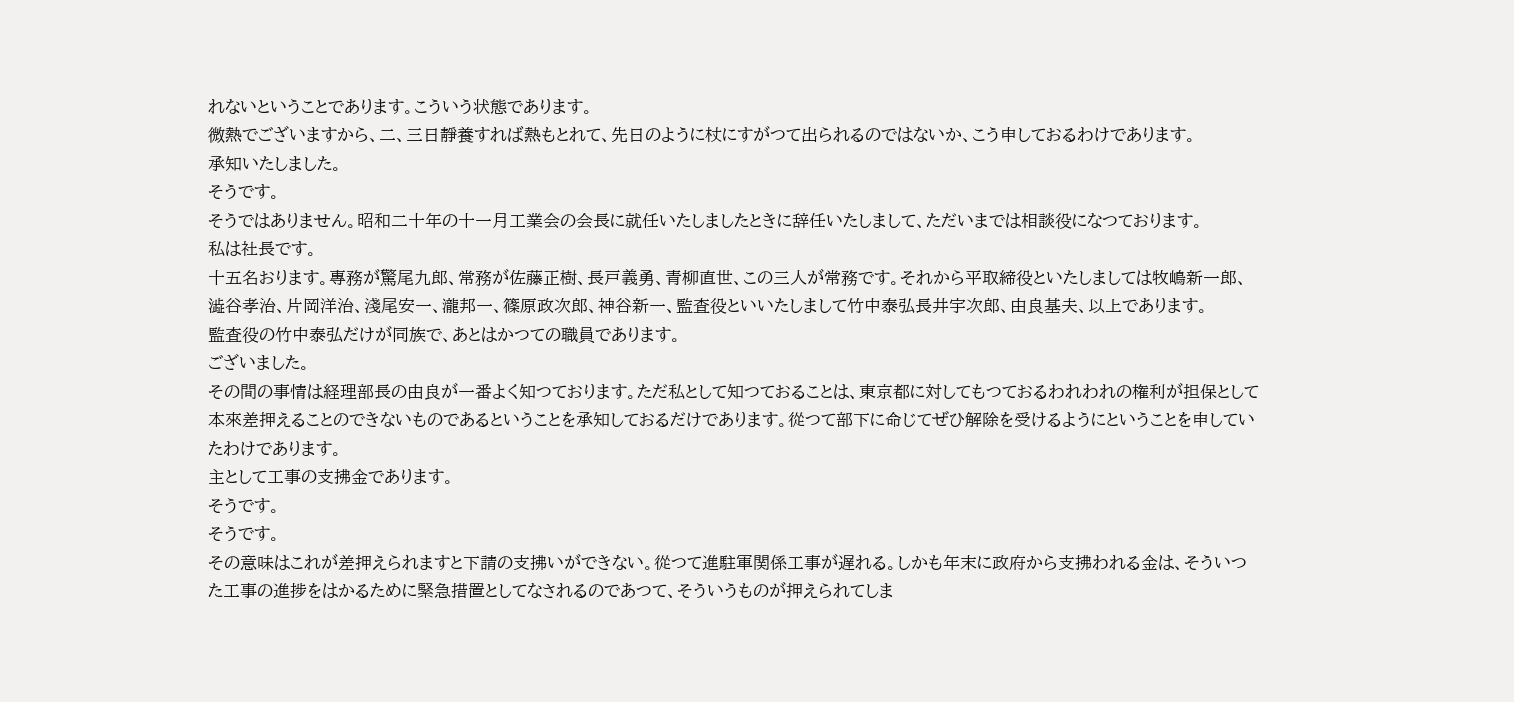れないということであります。こういう状態であります。
微熱でございますから、二、三日靜養すれば熱もとれて、先日のように杖にすがつて出られるのではないか、こう申しておるわけであります。
承知いたしました。
そうです。
そうではありません。昭和二十年の十一月工業会の会長に就任いたしましたときに辞任いたしまして、ただいまでは相談役になつております。
私は社長です。
十五名おります。專務が驚尾九郎、常務が佐藤正樹、長戸義勇、青柳直世、この三人が常務です。それから平取締役といたしましては牧嶋新一郎、澁谷孝治、片岡洋治、淺尾安一、瀧邦一、篠原政次郎、神谷新一、監査役といいたしまして竹中泰弘長井宇次郎、由良基夫、以上であります。
監査役の竹中泰弘だけが同族で、あとはかつての職員であります。
ございました。
その間の事情は経理部長の由良が一番よく知つております。ただ私として知つておることは、東京都に対してもつておるわれわれの権利が担保として本來差押えることのできないものであるということを承知しておるだけであります。從つて部下に命じてぜひ解除を受けるようにということを申していたわけであります。
主として工事の支拂金であります。
そうです。
そうです。
その意味はこれが差押えられますと下請の支拂いができない。從つて進駐軍関係工事が遅れる。しかも年末に政府から支拂われる金は、そういつた工事の進捗をはかるために緊急措置としてなされるのであつて、そういうものが押えられてしま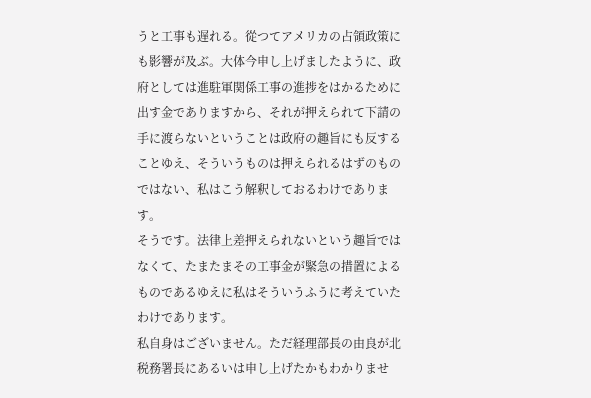うと工事も遅れる。從つてアメリカの占領政策にも影響が及ぶ。大体今申し上げましたように、政府としては進駐軍関係工事の進捗をはかるために出す金でありますから、それが押えられて下請の手に渡らないということは政府の趣旨にも反することゆえ、そういうものは押えられるはずのものではない、私はこう解釈しておるわけであります。
そうです。法律上差押えられないという趣旨ではなくて、たまたまその工事金が緊急の措置によるものであるゆえに私はそういうふうに考えていたわけであります。
私自身はございません。ただ経理部長の由良が北税務署長にあるいは申し上げたかもわかりませ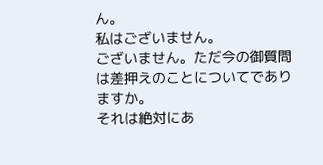ん。
私はございません。
ございません。ただ今の御質問は差押えのことについてでありますか。
それは絶対にあ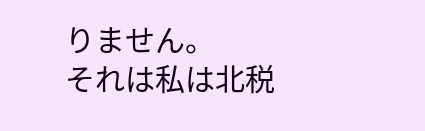りません。
それは私は北税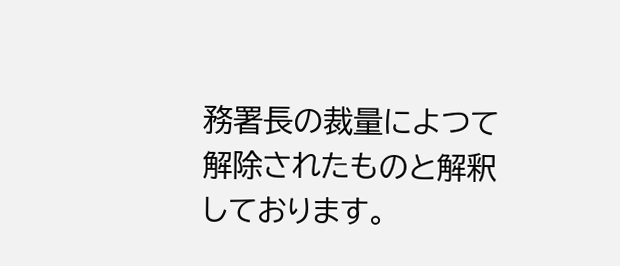務署長の裁量によつて解除されたものと解釈しております。